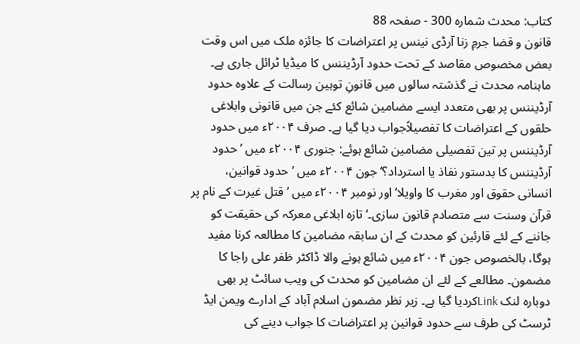کتاب: محدث شمارہ 300 - صفحہ 88
قانون و قضا جرمِ زنا آرڈی نینس پر اعتراضات کا جائزہ ملک میں اس وقت بعض مخصوص مقاصد کے تحت حدود آرڈیننس کا میڈیا ٹرائل جاری ہے۔ ماہنامہ محدث نے گذشتہ سالوں میں قانونِ توہین رسالت کے علاوہ حدود آرڈیننس پر بھی متعدد ایسے مضامین شائع کئے جن میں قانونی وابلاغی حلقوں کے اعتراضات کا تفصیلاًجواب دیا گیا ہے۔ صرف ۲۰۰۴ء میں حدود آرڈیننس پر تین تفصیلی مضامین شائع ہوئے: جنوری ۲۰۰۴ء میں ’حدود آرڈیننس کا بدستور نفاذ یا استرداد؟‘ جون ۲۰۰۴ء میں ’حدود قوانین، انسانی حقوق اور مغرب کا واویلا‘ اور نومبر ۲۰۰۴ء میں ’قتل غیرت کے نام پر قرآن وسنت سے متصادم قانون سازی۔‘ تازہ ابلاغی معرکہ کی حقیقت کو جاننے کے لئے قارئین کو محدث کے ان سابقہ مضامین کا مطالعہ کرنا مفید ہوگا، بالخصوص جون ۲۰۰۴ء میں شائع ہونے والا ڈاکٹر ظفر علی راجا کا مضمون۔ مطالعے کے لئے ان مضامین کو محدث کی ویب سائٹ پر بھی دوبارہ لنک Linkکردیا گیا ہے۔ زیر نظر مضمون اسلام آباد کے ادارے ویمن ایڈ ٹرسٹ کی طرف سے حدود قوانین پر اعتراضات کا جواب دینے کی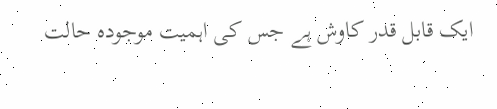ایک قابل قدر کاوش ہے جس کی اہمیت موجودہ حالت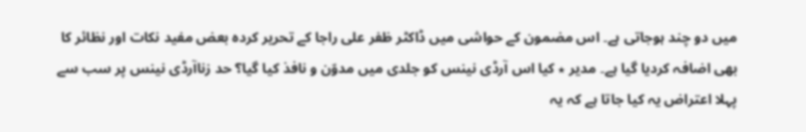میں دو چند ہوجاتی ہے۔ اس مضمون کے حواشی میں ڈاکٹر ظفر علی راجا کے تحریر کردہ بعض مفید نکات اور نظائر کا بھی اضافہ کردیا گیا ہے۔ مدیر ٭ کیا اس آرڈی نینس کو جلدی میں مدوّن و نافذ کیا گیا؟ حد زناآرڈی نینس پر سب سے پہلا اعتراض یہ کیا جاتا ہے کہ یہ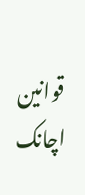قوانین اچانک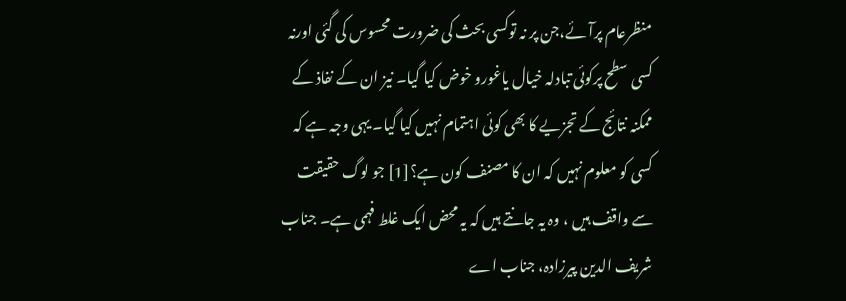منظرعام پرآئے،جن پر نہ توکسی بحث کی ضرورت محسوس کی گئی اورنہ کسی سطح پرکوئی تبادلہ خیال یاغورو خوض کیا گیا۔ نیز ان کے نفاذ کے ممکنہ نتائج کے تجزیے کا بھی کوئی اہتمام نہیں کیا گیا۔ یہی وجہ ہے کہ کسی کو معلوم نہیں کہ ان کا مصنف کون ہے؟[1] جو لوگ حقیقت سے واقف ہیں ، وہ یہ جانتے ہیں کہ یہ محض ایک غلط فہمی ہے۔ جناب شریف الدین پیرزادہ، جناب اے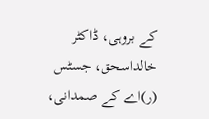کے بروہی، ڈاکٹر خالداسحق، جسٹس (ر)اے کے صمدانی،